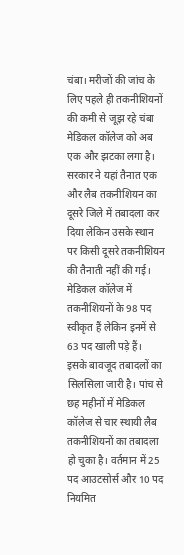चंबा। मरीजों की जांच के लिए पहले ही तकनीशियनों की कमी से जूझ रहे चंबा मेडिकल कॉलेज को अब एक और झटका लगा है।
सरकार ने यहां तैनात एक और लैब तकनीशियन का दूसरे जिले में तबादला कर दिया लेकिन उसके स्थान पर किसी दूसरे तकनीशियन की तैनाती नहीं की गई। मेडिकल कॉलेज में तकनीशियनों के 98 पद स्वीकृत हैं लेकिन इनमें से 63 पद खाली पड़े हैं।
इसके बावजूद तबादलों का सिलसिला जारी है। पांच से छह महीनों में मेडिकल कॉलेज से चार स्थायी लैब तकनीशियनों का तबादला हो चुका है। वर्तमान में 25 पद आउटसोर्स और 10 पद नियमित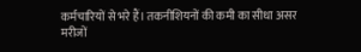कर्मचारियों से भरे हैं। तकनीशियनों की कमी का सीधा असर मरीजों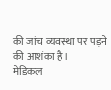की जांच व्यवस्था पर पड़ने की आशंका है।
मेडिकल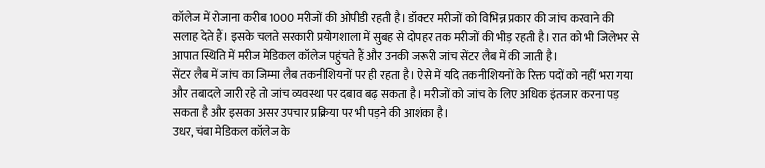कॉलेज में रोजाना करीब 1000 मरीजों की ओपीडी रहती है। डॉक्टर मरीजों को विभिन्न प्रकार की जांच करवाने की सलाह देते हैं। इसके चलते सरकारी प्रयोगशाला में सुबह से दोपहर तक मरीजों की भीड़ रहती है। रात को भी जिलेभर से आपात स्थिति में मरीज मेडिकल कॉलेज पहुंचते हैं और उनकी जरूरी जांच सेंटर लैब में की जाती है।
सेंटर लैब में जांच का जिम्मा लैब तकनीशियनों पर ही रहता है। ऐसे में यदि तकनीशियनों के रिक्त पदों को नहीं भरा गया और तबादले जारी रहे तो जांच व्यवस्था पर दबाव बढ़ सकता है। मरीजों को जांच के लिए अधिक इंतजार करना पड़ सकता है और इसका असर उपचार प्रक्रिया पर भी पड़ने की आशंका है।
उधर, चंबा मेडिकल कॉलेज के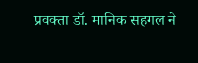प्रवक्ता डॉ. मानिक सहगल ने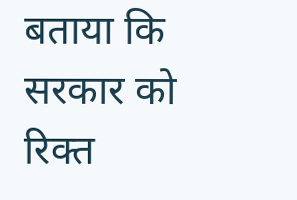बताया कि सरकार को रिक्त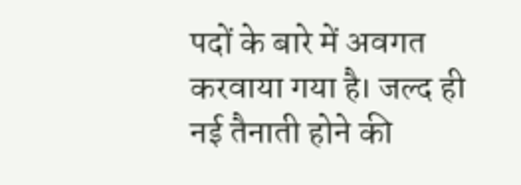पदों के बारे में अवगत करवाया गया है। जल्द ही नई तैनाती होने की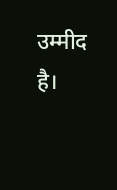उम्मीद है।